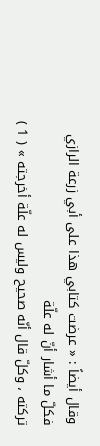وقال أيضاً : « عرضت كتابي هذا على أبي زرعة الرازي فكلّ ما أشار أنّ له علّة
تركته ، وكلّ قال أنّه صحيح وليس له علّة أخرجته » ( 1 )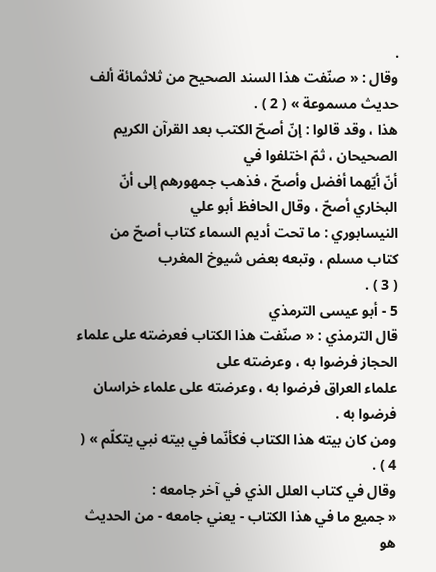.
وقال : « صنّفت هذا السند الصحيح من ثلاثمائة ألف حديث مسموعة » ( 2 ) .
هذا ، وقد قالوا : إنّ أصحّ الكتب بعد القرآن الكريم الصحيحان ، ثمّ اختلفوا في
أنّ أيّهما أفضل وأصحّ ، فذهب جمهورهم إلى أنّ البخاري أصحّ ، وقال الحافظ أبو علي
النيسابوري : ما تحت أديم السماء كتاب أصحّ من كتاب مسلم ، وتبعه بعض شيوخ المغرب
( 3 ) .
5 - أبو عيسى الترمذي
قال الترمذي : « صنّفت هذا الكتاب فعرضته على علماء الحجاز فرضوا به ، وعرضته على
علماء العراق فرضوا به ، وعرضته على علماء خراسان فرضوا به .
ومن كان بيته هذا الكتاب فكأنّما في بيته نبي يتكلّم » ( 4 ) .
وقال في كتاب العلل الذي في آخر جامعه :
« جميع ما في هذا الكتاب - يعني جامعه - من الحديث هو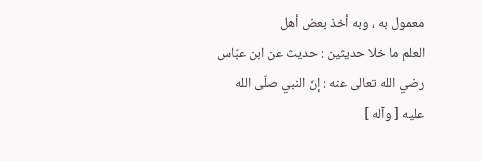معمول به ، وبه أخذ بعض أهل
العلم ما خلا حديثين : حديث عن ابن عبّاس رضي الله تعالى عنه : إنّ النبي صلّى الله
عليه [ وآله ]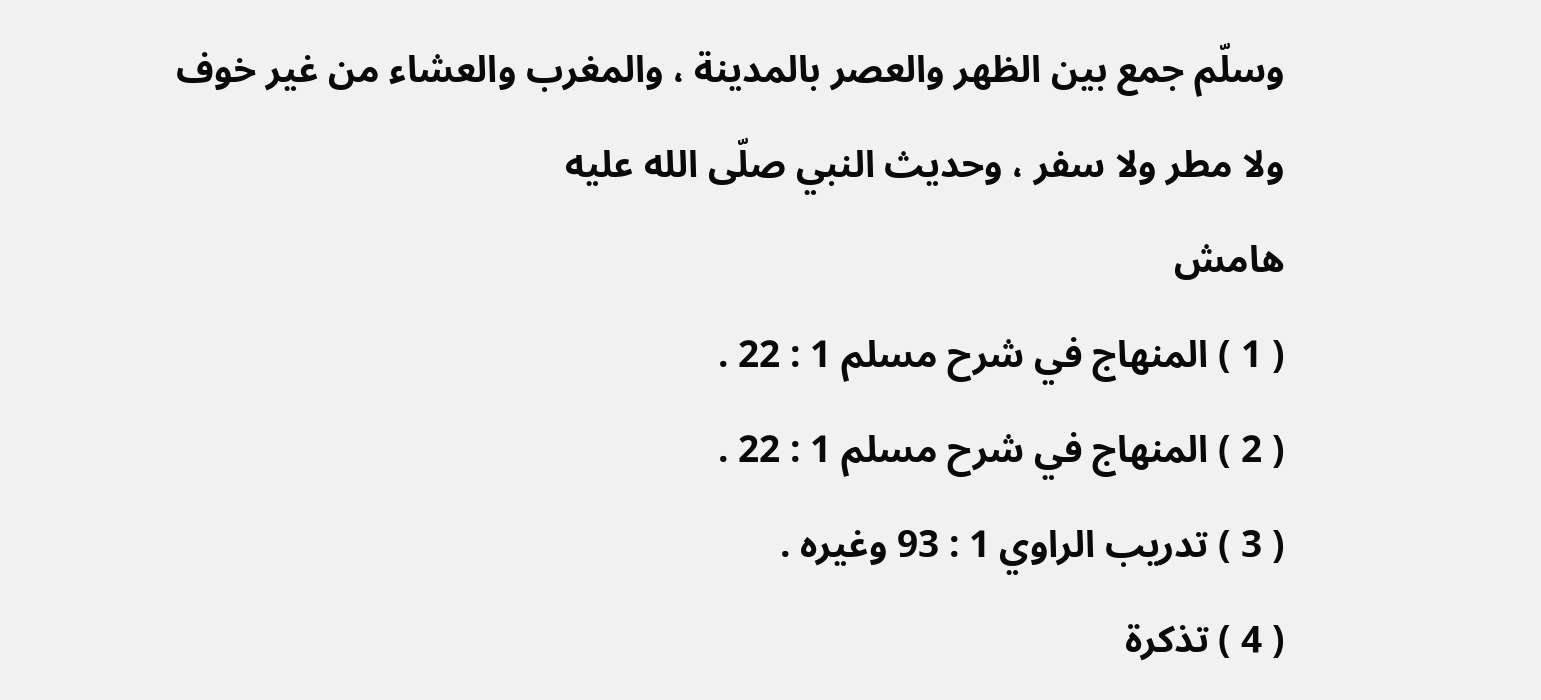وسلّم جمع بين الظهر والعصر بالمدينة ، والمغرب والعشاء من غير خوف
ولا مطر ولا سفر ، وحديث النبي صلّى الله عليه
هامش
( 1 ) المنهاج في شرح مسلم 1 : 22 .
( 2 ) المنهاج في شرح مسلم 1 : 22 .
( 3 ) تدريب الراوي 1 : 93 وغيره .
( 4 ) تذكرة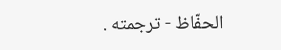الحفّاظ - ترجمته .